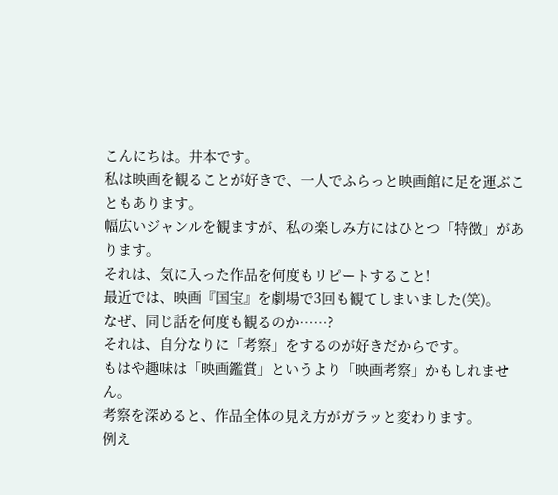こんにちは。井本です。
私は映画を観ることが好きで、一人でふらっと映画館に足を運ぶこともあります。
幅広いジャンルを観ますが、私の楽しみ方にはひとつ「特徴」があります。
それは、気に入った作品を何度もリピートすること!
最近では、映画『国宝』を劇場で3回も観てしまいました(笑)。
なぜ、同じ話を何度も観るのか……?
それは、自分なりに「考察」をするのが好きだからです。
もはや趣味は「映画鑑賞」というより「映画考察」かもしれません。
考察を深めると、作品全体の見え方がガラッと変わります。
例え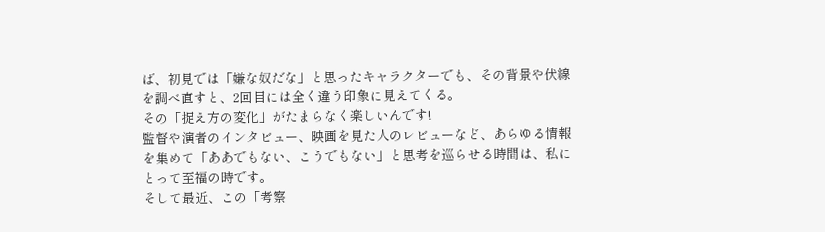ば、初見では「嫌な奴だな」と思ったキャラクターでも、その背景や伏線を調べ直すと、2回目には全く違う印象に見えてくる。
その「捉え方の変化」がたまらなく楽しいんです!
監督や演者のインタビュー、映画を見た人のレビューなど、あらゆる情報を集めて「ああでもない、こうでもない」と思考を巡らせる時間は、私にとって至福の時です。
そして最近、この「考察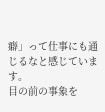癖」って仕事にも通じるなと感じています。
目の前の事象を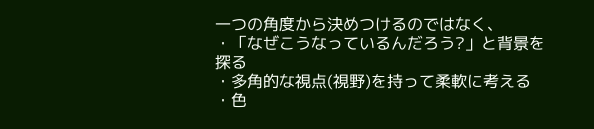一つの角度から決めつけるのではなく、
・「なぜこうなっているんだろう?」と背景を探る
・多角的な視点(視野)を持って柔軟に考える
・色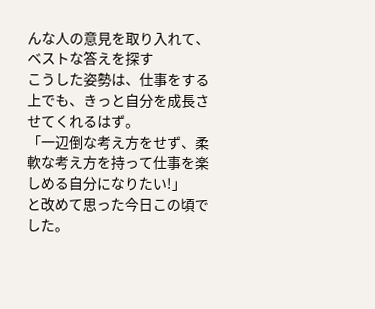んな人の意見を取り入れて、ベストな答えを探す
こうした姿勢は、仕事をする上でも、きっと自分を成長させてくれるはず。
「一辺倒な考え方をせず、柔軟な考え方を持って仕事を楽しめる自分になりたい!」
と改めて思った今日この頃でした。